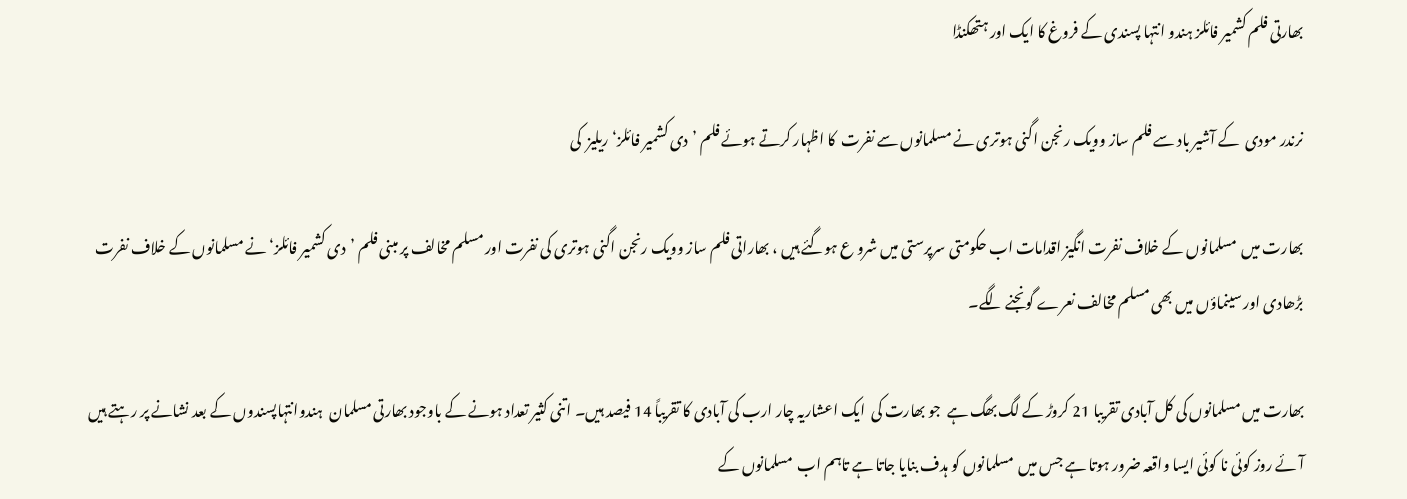بھارتی فلم کشمیر فائلز ہندو انتہا پسندی کے فروغ کا ایک اور ہتھکنڈا

نرندر مودی  کے آشیر باد سے فلم ساز وویک رنجن اگنی ہوتری نے مسلمانوں سے نفرت  کا اظہار کرتے ہوئے فلم ’دی کشمیر فائلز‘ ریلیز  کی

بھارت میں  مسلمانوں کے خلاف نفرت انگیز اقدامات اب حکومتی سرپرستی میں شرو ع ہوگئے ہیں ، بھاراتی فلم ساز وویک رنجن اگنی ہوتری کی نفرت اور مسلم مخالف پر مبنی فلم ’دی کشمیر فائلز‘ نے مسلمانوں کے خلاف نفرت بڑھادی اور سینماؤں میں بھی مسلم مخالف نعرے گونجنے لگے۔

بھارت میں مسلمانوں کی کل آبادی تقریبا 21 کروڑ کے لگ بھگ ہے  جو بھارت کی  ایک اعشاریہ چار ارب کی آبادی کا تقریباً 14 فیصد ہیں۔ اتنی کثیر تعداد ہونے کے باوجود بھارتی مسلمان  ہندوانتہاپسندوں کے بعد نشانے پر رہتے ہیں آئے روز کوئی نا کوئی ایسا واقعہ ضرور ہوتا ہے جس میں  مسلمانوں کو ہدف بنایا جاتا ہے تاہم اب  مسلمانوں کے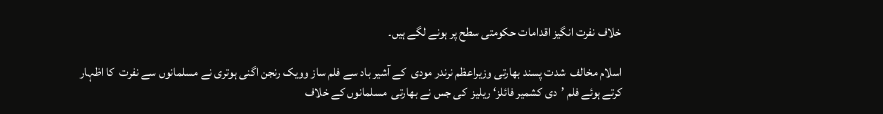خلاف نفرت انگیز اقدامات حکومتی سطح پر ہونے لگے ہیں۔

اسلام مخالف  شدت پسند بھارتی وزیراعظم نرندر مودی  کے آشیر باد سے فلم ساز وویک رنجن اگنی ہوتری نے مسلمانوں سے نفرت  کا اظہار کرتے ہوئے فلم ’دی کشمیر فائلز‘ ریلیز  کی جس نے بھارتی  مسلمانوں کے خلاف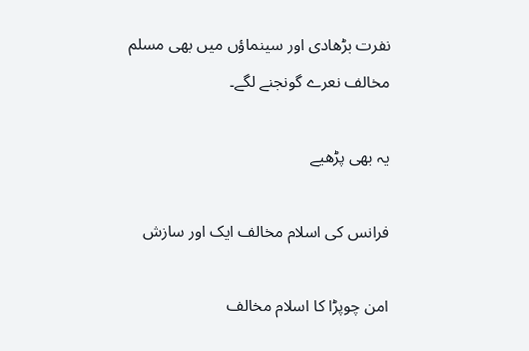نفرت بڑھادی اور سینماؤں میں بھی مسلم مخالف نعرے گونجنے لگے۔

یہ بھی پڑھیے

فرانس کی اسلام مخالف ایک اور سازش

امن چوپڑا کا اسلام مخالف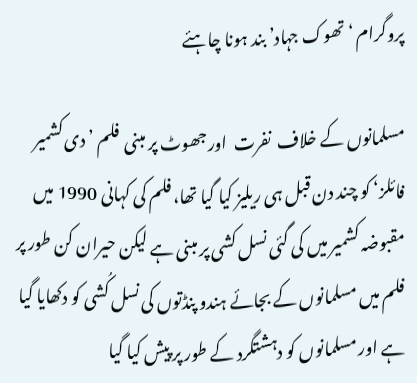پروگرام ‘تھوک جہاد’ بند ہونا چاہئے

مسلمانوں کے خلاف  نفرت  اور جھوٹ پر مبنی  فلم ’دی کشمیر فائلز‘ کو چند دن قبل ہی ریلیز کیا گیا تھا، فلم کی کہانی 1990 میں مقبوضہ کشمیر میں کی گئی نسل کشی پر مبنی ہے لیکن حیران کن طور پر فلم میں مسلمانوں کے بجائے ہندو پنڈتوں کی نسل کُشی کو دکھایا گیا ہے اور مسلمانوں کو دہشتگرد کے طور پر پیش کیا گیا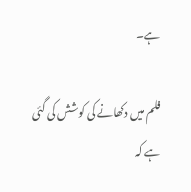ہے۔

فلم میں دکھانے کی کوشش کی گئی ہے کہ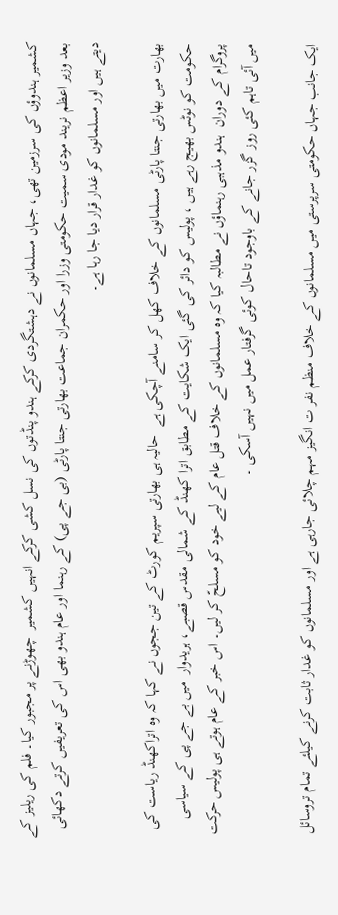کشمیر ہندوؤں کی سرزمین تھی، جہاں مسلمانوں نے دہشتگردی کرکے ہندو پنڈتوں کی نسل کشی کرکے انہیں کشمیر  چھوڑنے پر مجبور کیا۔ فلم کی ریلیز کے بعد وزیر اعظم نریند مودی سمیت حکومتی وزرا اور حکمران جماعت بھارتی جنتا پارٹی (بی جے پی) کے رہنما اور عام ہندو بھی اس کی تعریفیں کرتے دکھائی دیتے ہیں اور مسلمانوں کو غدار قرار دیا جا رہا ہے۔

بھارت میں بھارتی جنتا پارٹی مسلمانوں کے خلاف کھل کر سامنے آچکی ہے  حالیہ ہی بھارتی سپریم کورٹ کے تین ججوں نے کہا کہ وہ اتراکھنڈ ریاست کی حکومت کو نوٹس بھیج رہے ہیں ، پولیس کو دائر کی گئی ایک شکایت کے مطابق اترا کھنڈ کے شمالی مقدس قصبے، ہریدوار  میں بے جے پی کے سیاسی پروگرام کے دوران  ہندو مذہبی رہنماؤں نے مطالبہ کیا کہ وہ مسلمانوں کے خلاف قتل عام کے لیے خود کو مسلحّ کر لیں۔ اس خبر کے عام ہوتے ہی پولیس حرکت میں آئی تاہم کئی روز گزر جانے کے باوجود تاحال کوئی گرفتار عمل میں نہیں آسکی ۔

ایک جانب جہاں حکومتی سرپرستی میں مسلمانوں کے خلاف منظم نفر ت انگیز مہم چلائی جارہی ہے اور مسلمانوں کو غدار ثابت کرنے کیلئے تمام تروسائل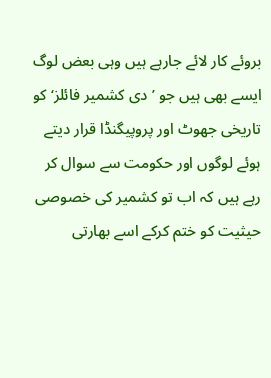بروئے کار لائے جارہے ہیں وہی بعض لوگ ایسے بھی ہیں جو ’دی کشمیر فائلز‘ کو تاریخی جھوٹ اور پروپیگنڈا قرار دیتے ہوئے لوگوں اور حکومت سے سوال کر رہے ہیں کہ اب تو کشمیر کی خصوصی حیثیت کو ختم کرکے اسے بھارتی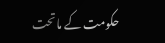حکومت کے ماتحت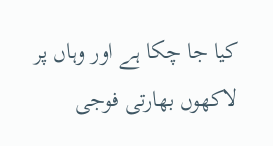کیا جا چکا ہے اور وہاں پر لاکھوں بھارتی فوجی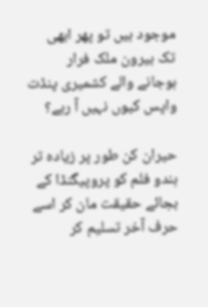موجود ہیں تو پھر ابھی تک بیرون ملک فرار ہوجانے والے کشمیری پنڈت واپس کیوں نہیں آ رہے؟

حیران کن طور پر زیادہ تر ہندو فلم کو پروپیگنڈا کے بجائے حقیقت مان کر اسے حرف آخر تسلیم کر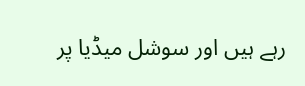رہے ہیں اور سوشل میڈیا پر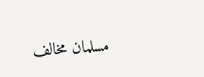مسلمان مخالف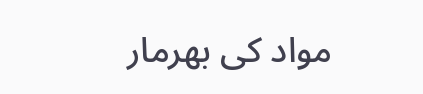مواد کی بھرمار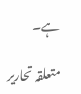ہے۔

متعلقہ تحاریر